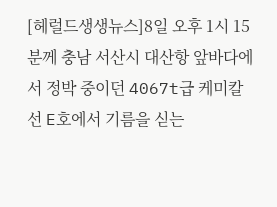[헤럴드생생뉴스]8일 오후 1시 15분께 충남 서산시 대산항 앞바다에서 정박 중이던 4067t급 케미칼선 E호에서 기름을 싣는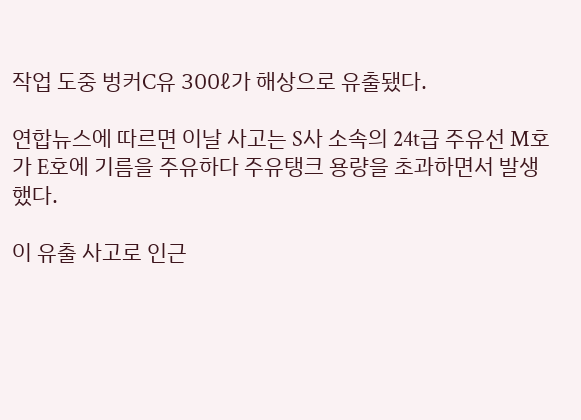작업 도중 벙커C유 300ℓ가 해상으로 유출됐다.

연합뉴스에 따르면 이날 사고는 S사 소속의 24t급 주유선 M호가 E호에 기름을 주유하다 주유탱크 용량을 초과하면서 발생했다.

이 유출 사고로 인근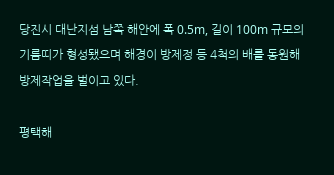당진시 대난지섬 남쪽 해안에 폭 0.5m, 길이 100m 규모의 기름띠가 형성됐으며 해경이 방제정 등 4척의 배를 동원해 방제작업을 벌이고 있다.

평택해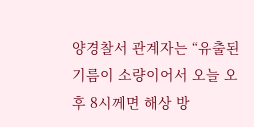양경찰서 관계자는 “유출된 기름이 소량이어서 오늘 오후 8시께면 해상 방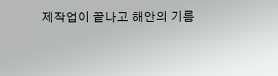제작업이 끝나고 해안의 기름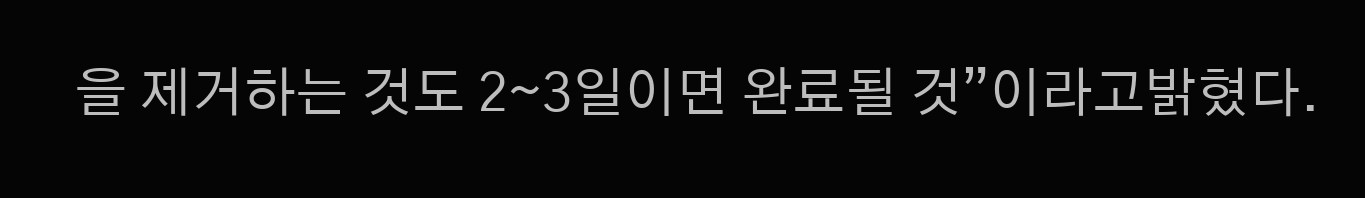을 제거하는 것도 2∼3일이면 완료될 것”이라고밝혔다.